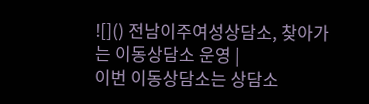![]() 전남이주여성상담소, 찾아가는 이동상담소 운영 |
이번 이동상담소는 상담소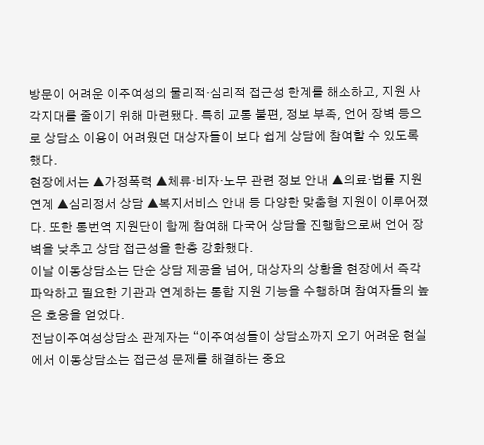방문이 어려운 이주여성의 물리적·심리적 접근성 한계를 해소하고, 지원 사각지대를 줄이기 위해 마련됐다. 특히 교통 불편, 정보 부족, 언어 장벽 등으로 상담소 이용이 어려웠던 대상자들이 보다 쉽게 상담에 참여할 수 있도록 했다.
현장에서는 ▲가정폭력 ▲체류·비자·노무 관련 정보 안내 ▲의료·법률 지원 연계 ▲심리정서 상담 ▲복지서비스 안내 등 다양한 맞춤형 지원이 이루어졌다. 또한 통번역 지원단이 함께 참여해 다국어 상담을 진행함으로써 언어 장벽을 낮추고 상담 접근성을 한층 강화했다.
이날 이동상담소는 단순 상담 제공을 넘어, 대상자의 상황을 현장에서 즉각 파악하고 필요한 기관과 연계하는 통합 지원 기능을 수행하며 참여자들의 높은 호응을 얻었다.
전남이주여성상담소 관계자는 “이주여성들이 상담소까지 오기 어려운 현실에서 이동상담소는 접근성 문제를 해결하는 중요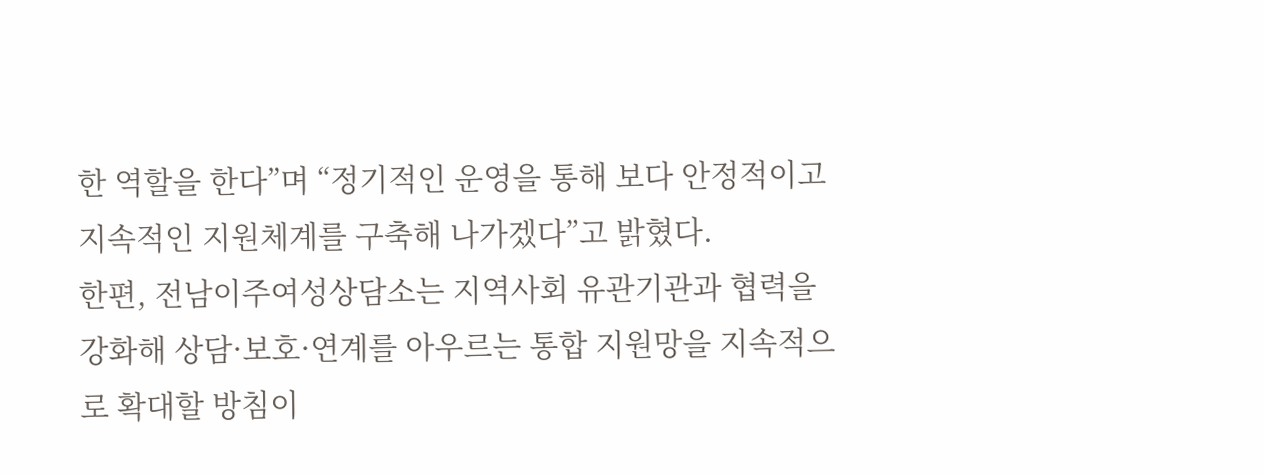한 역할을 한다”며 “정기적인 운영을 통해 보다 안정적이고 지속적인 지원체계를 구축해 나가겠다”고 밝혔다.
한편, 전남이주여성상담소는 지역사회 유관기관과 협력을 강화해 상담·보호·연계를 아우르는 통합 지원망을 지속적으로 확대할 방침이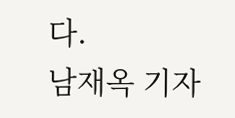다.
남재옥 기자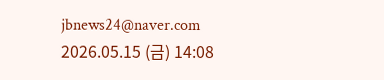jbnews24@naver.com
2026.05.15 (금) 14:08